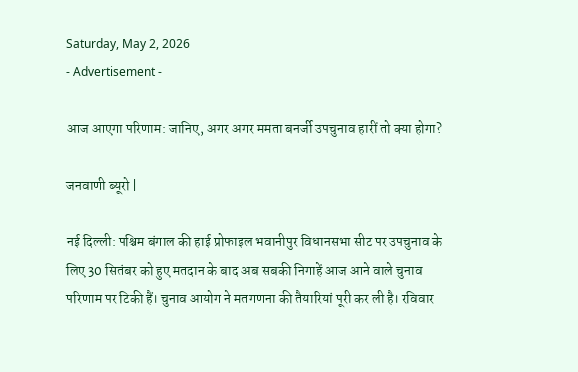Saturday, May 2, 2026
- Advertisement -

आज आएगा परिणाम: जानिए, अगर अगर ममता बनर्जी उपचुनाव हारीं तो क्या होगा?

जनवाणी ब्यूरो |

नई दिल्ली: पश्चिम बंगाल की हाई प्रोफाइल भवानीपुर विधानसभा सीट पर उपचुनाव के लिए 30 सितंबर को हुए मतदान के बाद अब सबकी निगाहें आज आने वाले चुनाव परिणाम पर टिकी हैं। चुनाव आयोग ने मतगणना की तैयारियां पूरी कर ली है। रविवार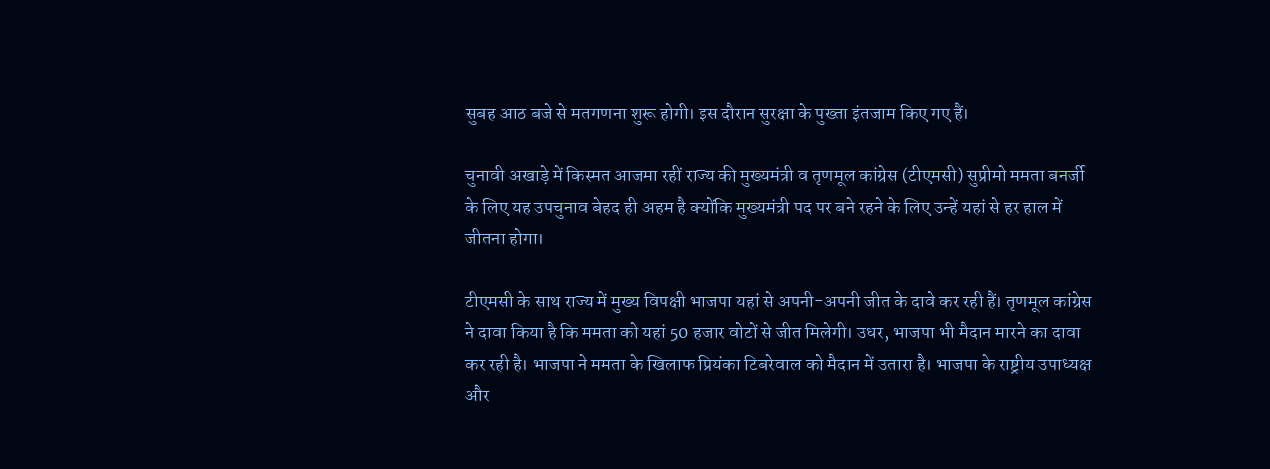सुबह आठ बजे से मतगणना शुरू होगी। इस दौरान सुरक्षा के पुख्ता इंतजाम किए गए हैं।

चुनावी अखाड़े में किस्मत आजमा रहीं राज्य की मुख्यमंत्री व तृणमूल कांग्रेस (टीएमसी) सुप्रीमो ममता बनर्जी के लिए यह उपचुनाव बेहद ही अहम है क्योंकि मुख्यमंत्री पद पर बने रहने के लिए उन्हें यहां से हर हाल में जीतना होगा।

टीएमसी के साथ राज्य में मुख्य विपक्षी भाजपा यहां से अपनी-अपनी जीत के दावे कर रही हैं। तृणमूल कांग्रेस ने दावा किया है कि ममता को यहां 50 हजार वोटों से जीत मिलेगी। उधर, भाजपा भी मैदान मारने का दावा कर रही है। भाजपा ने ममता के खिलाफ प्रियंका टिबरेवाल को मैदान में उतारा है। भाजपा के राष्ट्रीय उपाध्यक्ष और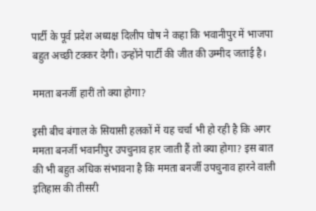पार्टी के पूर्व प्रदेश अध्यक्ष दिलीप घोष ने कहा कि भवानीपुर में भाजपा बहुत अच्छी टक्कर देगी। उन्होंने पार्टी की जीत की उम्मीद जताई है।

ममता बनर्जी हारीं तो क्या होगा?

इसी बीच बंगाल के सियासी हलकों में यह चर्चा भी हो रही है कि अगर ममता बनर्जी भवानीपुर उपचुनाव हार जाती हैं तो क्या होगा? इस बात की भी बहुत अधिक संभावना है कि ममता बनर्जी उपचुनाव हारने वाली इतिहास की तीसरी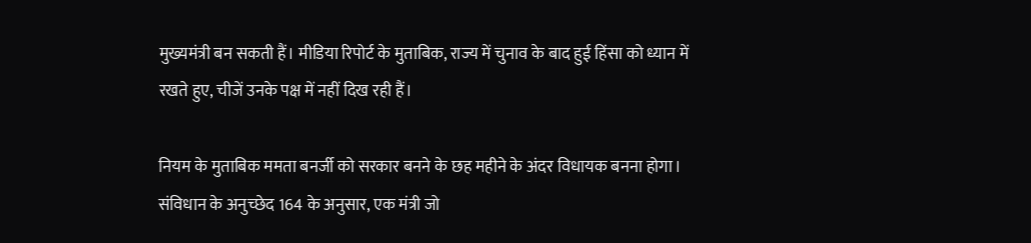मुख्यमंत्री बन सकती हैं। मीडिया रिपोर्ट के मुताबिक, राज्य में चुनाव के बाद हुई हिंसा को ध्यान में रखते हुए, चीजें उनके पक्ष में नहीं दिख रही हैं।

नियम के मुताबिक ममता बनर्जी को सरकार बनने के छह महीने के अंदर विधायक बनना होगा। संविधान के अनुच्छेद 164 के अनुसार, एक मंत्री जो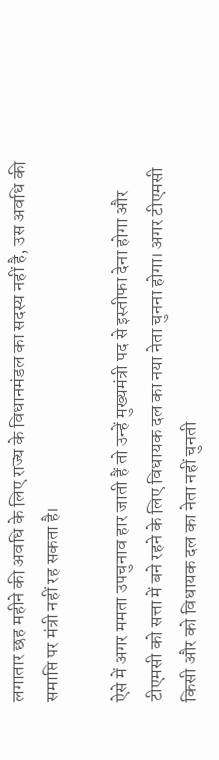लगातार छह महीने की अवधि के लिए राज्य के विधानमंडल का सदस्य नहीं है, उस अवधि की समाप्ति पर मंत्री नहीं रह सकता है।

ऐसे में अगर ममता उपचुनाव हार जाती हैं तो उन्हें मुख्यमंत्री पद से इस्तीफा देना होगा और टीएमसी को सत्ता में बने रहने के लिए विधायक दल का नया नेता चुनना होगा। अगर टीएमसी किसी और को विधायक दल का नेता नहीं चुनती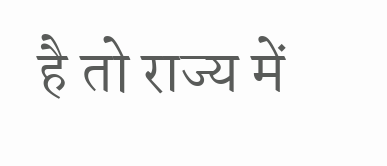है तो राज्य में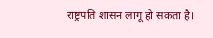राष्ट्रपति शासन लागू हो सकता है।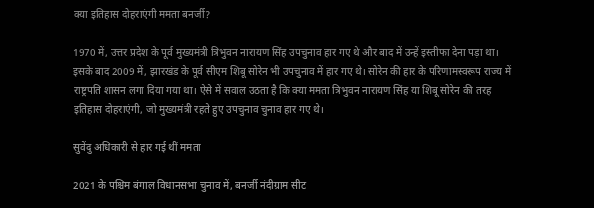क्या इतिहास दोहराएंगी ममता बनर्जी?

1970 में, उत्तर प्रदेश के पूर्व मुख्यमंत्री त्रिभुवन नारायण सिंह उपचुनाव हार गए थे और बाद में उन्हें इस्तीफा देना पड़ा था। इसके बाद 2009 में, झारखंड के पूर्व सीएम शिबू सोरेन भी उपचुनाव में हार गए थे। सोरेन की हार के परिणामस्वरूप राज्य में राष्ट्रपति शासन लगा दिया गया था। ऐसे में सवाल उठता है कि क्या ममता त्रिभुवन नारायण सिंह या शिबू सोरेन की तरह इतिहास दोहराएंगी, जो मुख्यमंत्री रहते हुए उपचुनाव चुनाव हार गए थे।

सुवेंदु अधिकारी से हार गई थीं ममता

2021 के पश्चिम बंगाल विधानसभा चुनाव में, बनर्जी नंदीग्राम सीट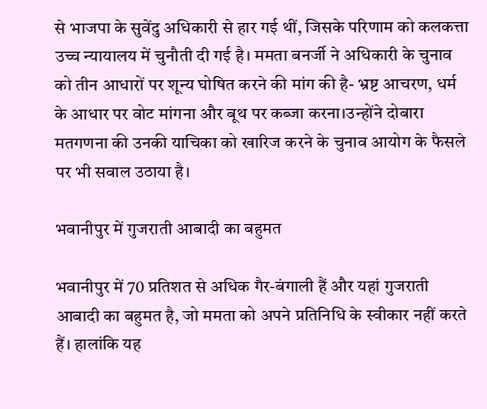से भाजपा के सुवेंदु अधिकारी से हार गई थीं, जिसके परिणाम को कलकत्ता उच्च न्यायालय में चुनौती दी गई है। ममता बनर्जी ने अधिकारी के चुनाव को तीन आधारों पर शून्य घोषित करने की मांग की है- भ्रष्ट आचरण, धर्म के आधार पर वोट मांगना और बूथ पर कब्जा करना।उन्होंने दोबारा मतगणना की उनकी याचिका को खारिज करने के चुनाव आयोग के फैसले पर भी सवाल उठाया है।

भवानीपुर में गुजराती आबादी का बहुमत

भवानीपुर में 70 प्रतिशत से अधिक गैर-बंगाली हैं और यहां गुजराती आबादी का बहुमत है, जो ममता को अपने प्रतिनिधि के स्वीकार नहीं करते हैं। हालांकि यह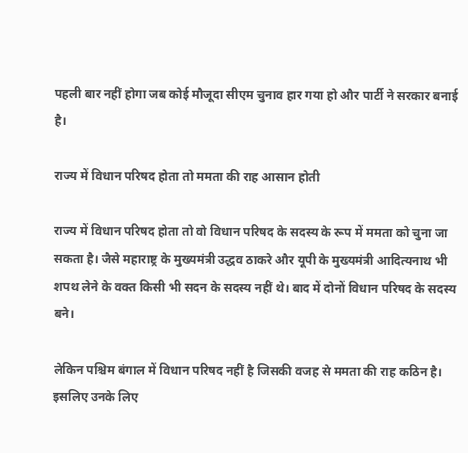पहली बार नहीं होगा जब कोई मौजूदा सीएम चुनाव हार गया हो और पार्टी ने सरकार बनाई है।

राज्य में विधान परिषद होता तो ममता की राह आसान होती

राज्य में विधान परिषद होता तो वो विधान परिषद के सदस्य के रूप में ममता को चुना जा सकता है। जैसे महाराष्ट्र के मुख्यमंत्री उद्धव ठाकरे और यूपी के मुख्यमंत्री आदित्यनाथ भी शपथ लेने के वक्त किसी भी सदन के सदस्य नहीं थे। बाद में दोनों विधान परिषद के सदस्य बने।

लेकिन पश्चिम बंगाल में विधान परिषद नहीं है जिसकी वजह से ममता की राह कठिन है। इसलिए उनके लिए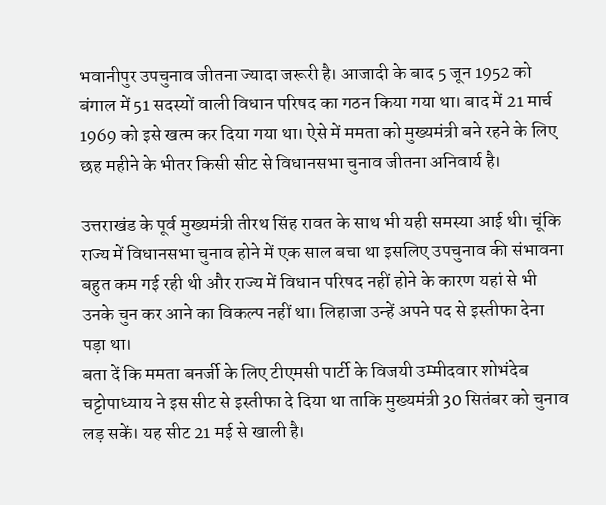भवानीपुर उपचुनाव जीतना ज्यादा जरूरी है। आजादी के बाद 5 जून 1952 को बंगाल में 51 सदस्यों वाली विधान परिषद का गठन किया गया था। बाद में 21 मार्च 1969 को इसे खत्म कर दिया गया था। ऐसे में ममता को मुख्यमंत्री बने रहने के लिए छह महीने के भीतर किसी सीट से विधानसभा चुनाव जीतना अनिवार्य है।

उत्तराखंड के पूर्व मुख्यमंत्री तीरथ सिंह रावत के साथ भी यही समस्या आई थी। चूंकि राज्य में विधानसभा चुनाव होने में एक साल बचा था इसलिए उपचुनाव की संभावना बहुत कम गई रही थी और राज्य में विधान परिषद नहीं होने के कारण यहां से भी उनके चुन कर आने का विकल्प नहीं था। लिहाजा उन्हें अपने पद से इस्तीफा देना पड़ा था।
बता दें कि ममता बनर्जी के लिए टीएमसी पार्टी के विजयी उम्मीदवार शोभंदेब चट्टोपाध्याय ने इस सीट से इस्तीफा दे दिया था ताकि मुख्यमंत्री 30 सितंबर को चुनाव लड़ सकें। यह सीट 21 मई से खाली है।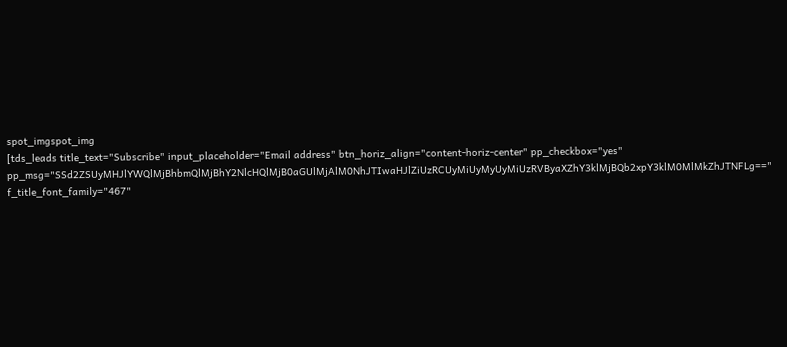spot_imgspot_img
[tds_leads title_text="Subscribe" input_placeholder="Email address" btn_horiz_align="content-horiz-center" pp_checkbox="yes" pp_msg="SSd2ZSUyMHJlYWQlMjBhbmQlMjBhY2NlcHQlMjB0aGUlMjAlM0NhJTIwaHJlZiUzRCUyMiUyMyUyMiUzRVByaXZhY3klMjBQb2xpY3klM0MlMkZhJTNFLg==" f_title_font_family="467"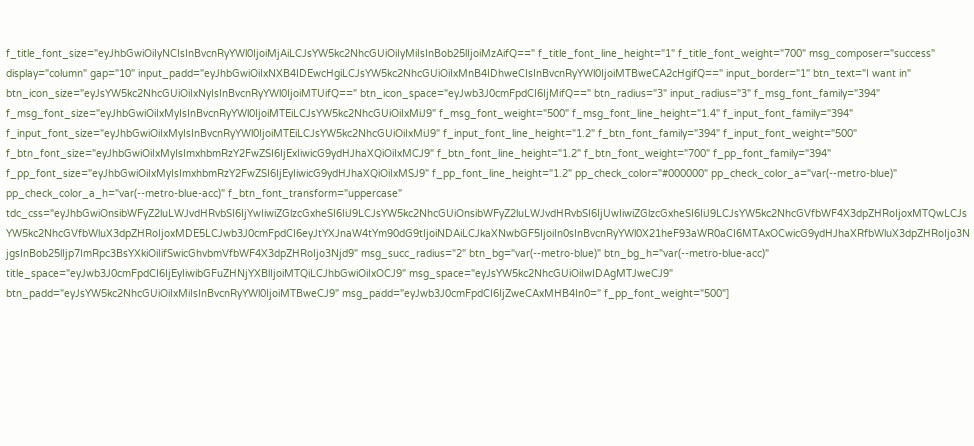f_title_font_size="eyJhbGwiOiIyNCIsInBvcnRyYWl0IjoiMjAiLCJsYW5kc2NhcGUiOiIyMiIsInBob25lIjoiMzAifQ==" f_title_font_line_height="1" f_title_font_weight="700" msg_composer="success" display="column" gap="10" input_padd="eyJhbGwiOiIxNXB4IDEwcHgiLCJsYW5kc2NhcGUiOiIxMnB4IDhweCIsInBvcnRyYWl0IjoiMTBweCA2cHgifQ==" input_border="1" btn_text="I want in" btn_icon_size="eyJsYW5kc2NhcGUiOiIxNyIsInBvcnRyYWl0IjoiMTUifQ==" btn_icon_space="eyJwb3J0cmFpdCI6IjMifQ==" btn_radius="3" input_radius="3" f_msg_font_family="394" f_msg_font_size="eyJhbGwiOiIxMyIsInBvcnRyYWl0IjoiMTEiLCJsYW5kc2NhcGUiOiIxMiJ9" f_msg_font_weight="500" f_msg_font_line_height="1.4" f_input_font_family="394" f_input_font_size="eyJhbGwiOiIxMyIsInBvcnRyYWl0IjoiMTEiLCJsYW5kc2NhcGUiOiIxMiJ9" f_input_font_line_height="1.2" f_btn_font_family="394" f_input_font_weight="500" f_btn_font_size="eyJhbGwiOiIxMyIsImxhbmRzY2FwZSI6IjExIiwicG9ydHJhaXQiOiIxMCJ9" f_btn_font_line_height="1.2" f_btn_font_weight="700" f_pp_font_family="394" f_pp_font_size="eyJhbGwiOiIxMyIsImxhbmRzY2FwZSI6IjEyIiwicG9ydHJhaXQiOiIxMSJ9" f_pp_font_line_height="1.2" pp_check_color="#000000" pp_check_color_a="var(--metro-blue)" pp_check_color_a_h="var(--metro-blue-acc)" f_btn_font_transform="uppercase" tdc_css="eyJhbGwiOnsibWFyZ2luLWJvdHRvbSI6IjYwIiwiZGlzcGxheSI6IiJ9LCJsYW5kc2NhcGUiOnsibWFyZ2luLWJvdHRvbSI6IjUwIiwiZGlzcGxheSI6IiJ9LCJsYW5kc2NhcGVfbWF4X3dpZHRoIjoxMTQwLCJsYW5kc2NhcGVfbWluX3dpZHRoIjoxMDE5LCJwb3J0cmFpdCI6eyJtYXJnaW4tYm90dG9tIjoiNDAiLCJkaXNwbGF5IjoiIn0sInBvcnRyYWl0X21heF93aWR0aCI6MTAxOCwicG9ydHJhaXRfbWluX3dpZHRoIjo3NjgsInBob25lIjp7ImRpc3BsYXkiOiIifSwicGhvbmVfbWF4X3dpZHRoIjo3Njd9" msg_succ_radius="2" btn_bg="var(--metro-blue)" btn_bg_h="var(--metro-blue-acc)" title_space="eyJwb3J0cmFpdCI6IjEyIiwibGFuZHNjYXBlIjoiMTQiLCJhbGwiOiIxOCJ9" msg_space="eyJsYW5kc2NhcGUiOiIwIDAgMTJweCJ9" btn_padd="eyJsYW5kc2NhcGUiOiIxMiIsInBvcnRyYWl0IjoiMTBweCJ9" msg_padd="eyJwb3J0cmFpdCI6IjZweCAxMHB4In0=" f_pp_font_weight="500"]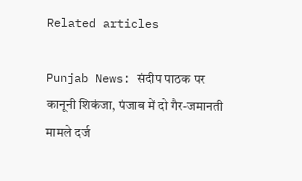Related articles

Punjab News: संदीप पाठक पर कानूनी शिकंजा, पंजाब में दो गैर-जमानती मामले दर्ज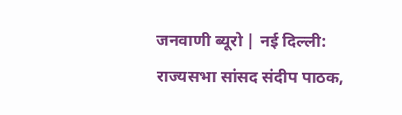जनवाणी ब्यूरो | नई दिल्ली: राज्यसभा सांसद संदीप पाठक,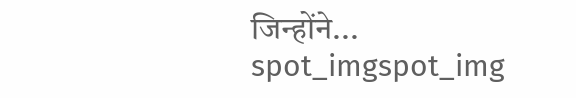जिन्होंने...
spot_imgspot_img